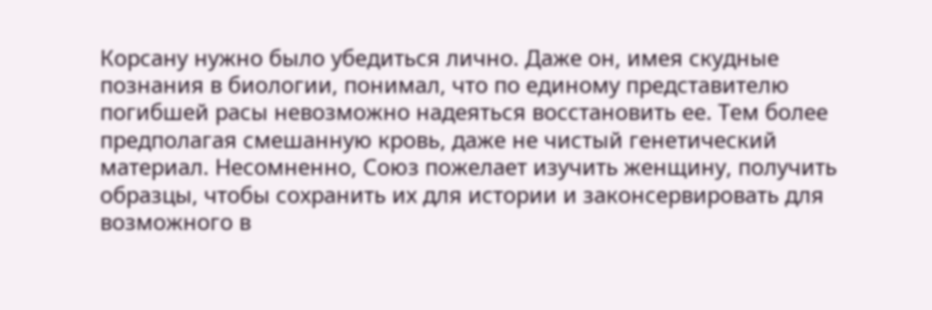Корсану нужно было убедиться лично. Даже он, имея скудные познания в биологии, понимал, что по единому представителю погибшей расы невозможно надеяться восстановить ее. Тем более предполагая смешанную кровь, даже не чистый генетический материал. Несомненно, Союз пожелает изучить женщину, получить образцы, чтобы сохранить их для истории и законсервировать для возможного в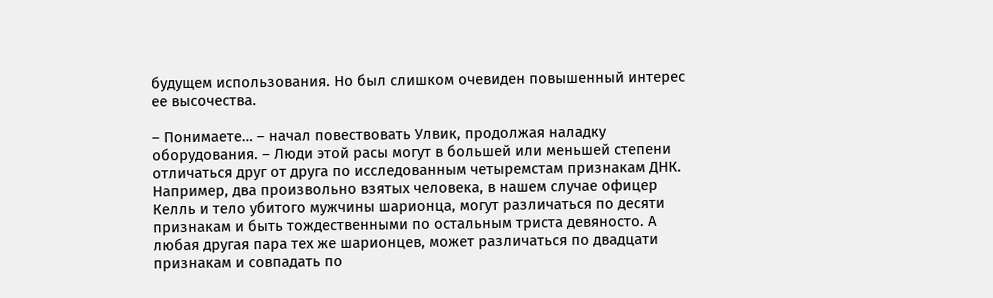будущем использования. Но был слишком очевиден повышенный интерес ее высочества.

– Понимаете… – начал повествовать Улвик, продолжая наладку оборудования. – Люди этой расы могут в большей или меньшей степени отличаться друг от друга по исследованным четыремстам признакам ДНК. Например, два произвольно взятых человека, в нашем случае офицер Келль и тело убитого мужчины шарионца, могут различаться по десяти признакам и быть тождественными по остальным триста девяносто. А любая другая пара тех же шарионцев, может различаться по двадцати признакам и совпадать по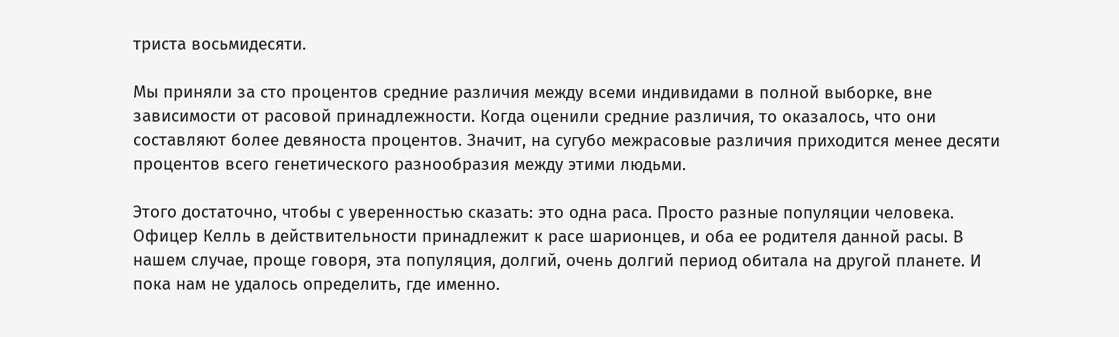триста восьмидесяти.

Мы приняли за сто процентов средние различия между всеми индивидами в полной выборке, вне зависимости от расовой принадлежности. Когда оценили средние различия, то оказалось, что они составляют более девяноста процентов. Значит, на сугубо межрасовые различия приходится менее десяти процентов всего генетического разнообразия между этими людьми.

Этого достаточно, чтобы с уверенностью сказать: это одна раса. Просто разные популяции человека. Офицер Келль в действительности принадлежит к расе шарионцев, и оба ее родителя данной расы. В нашем случае, проще говоря, эта популяция, долгий, очень долгий период обитала на другой планете. И пока нам не удалось определить, где именно.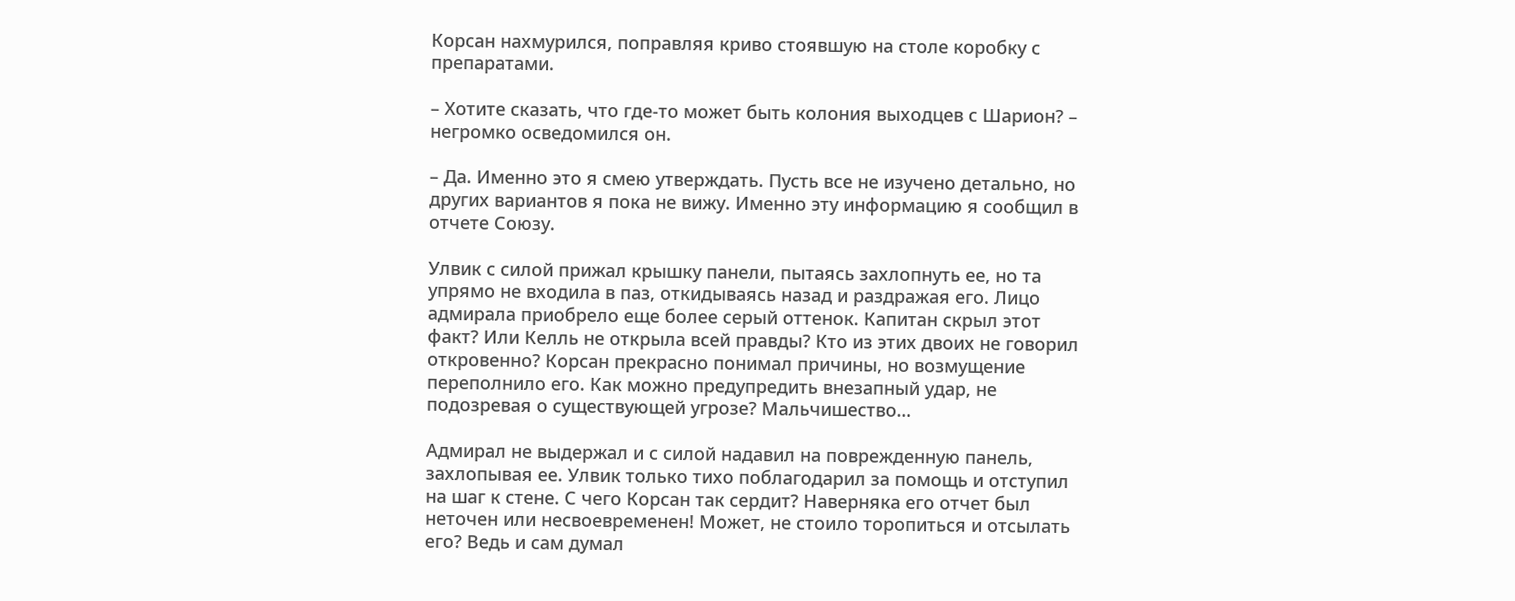Корсан нахмурился, поправляя криво стоявшую на столе коробку с препаратами.

– Хотите сказать, что где-то может быть колония выходцев с Шарион? – негромко осведомился он.

– Да. Именно это я смею утверждать. Пусть все не изучено детально, но других вариантов я пока не вижу. Именно эту информацию я сообщил в отчете Союзу.

Улвик с силой прижал крышку панели, пытаясь захлопнуть ее, но та упрямо не входила в паз, откидываясь назад и раздражая его. Лицо адмирала приобрело еще более серый оттенок. Капитан скрыл этот факт? Или Келль не открыла всей правды? Кто из этих двоих не говорил откровенно? Корсан прекрасно понимал причины, но возмущение переполнило его. Как можно предупредить внезапный удар, не подозревая о существующей угрозе? Мальчишество…

Адмирал не выдержал и с силой надавил на поврежденную панель, захлопывая ее. Улвик только тихо поблагодарил за помощь и отступил на шаг к стене. С чего Корсан так сердит? Наверняка его отчет был неточен или несвоевременен! Может, не стоило торопиться и отсылать его? Ведь и сам думал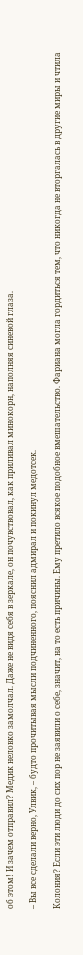об этом! И зачем отправил? Медик неловко замолчал. Даже не видя себя в зеркале, он почувствовал, как приливал минокорн, наполняя синевой глаза.

– Вы все сделали верно, Улвик, – будто прочитывая мысли подчиненного, пояснил адмирал и покинул медотсек.

Колония? Если эти люди до сих пор не заявили о себе, значит, на то есть причины. Ему претило всякое подобное вмешательство. Фариана могла гордиться тем, что никогда не вторгалась в другие миры и чтила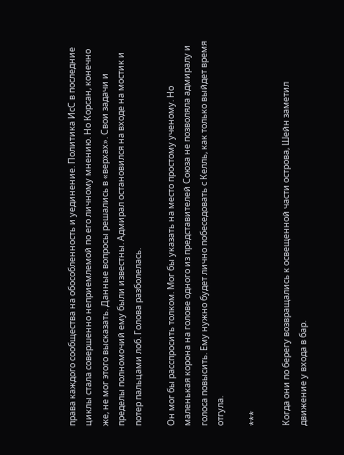права каждого сообщества на обособленность и уединение. Политика ИсС в последние циклы стала совершенно неприемлемой по его личному мнению. Но Корсан, конечно же, не мог этого высказать. Данные вопросы решались в «верхах». Свои задачи и пределы полномочий ему были известны. Адмирал остановился на входе на мостик и потер пальцами лоб. Голова разболелась.

Он мог бы расспросить толком. Мог бы указать на место простому ученому. Но маленькая корона на голове одного из представителей Союза не позволяла адмиралу и голоса повысить. Ему нужно будет лично побеседовать с Келль, как только выйдет время отгула.

***

Когда они по берегу возвращались к освещенной части острова, Шейн заметил движение у входа в бар.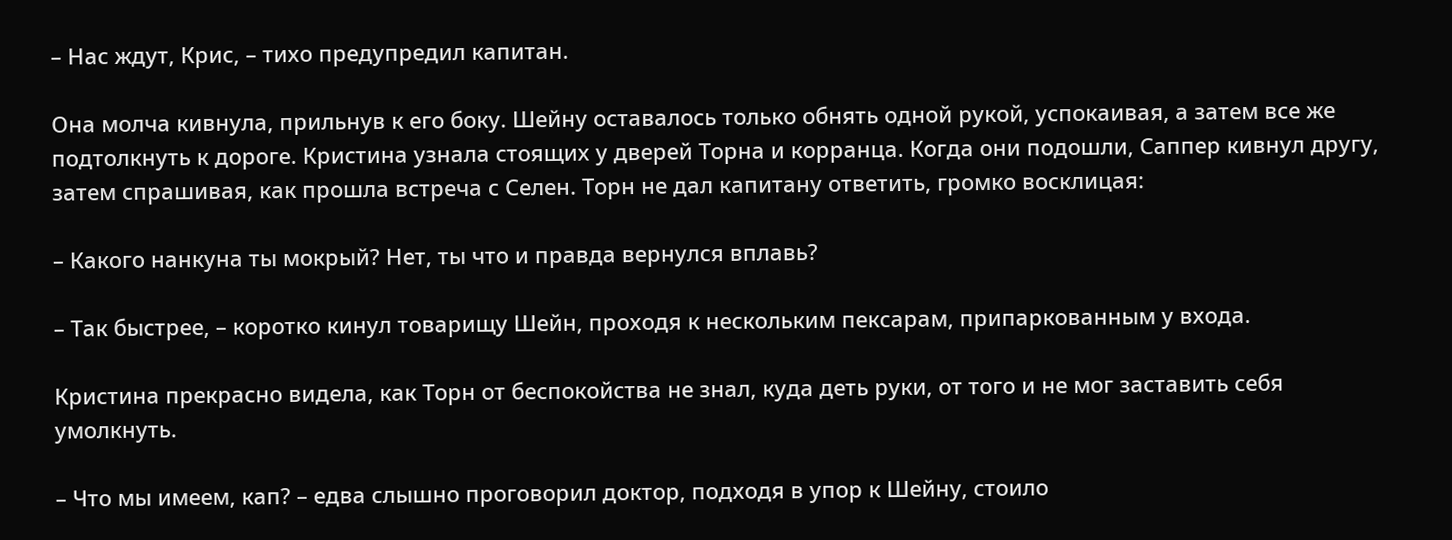– Нас ждут, Крис, – тихо предупредил капитан.

Она молча кивнула, прильнув к его боку. Шейну оставалось только обнять одной рукой, успокаивая, а затем все же подтолкнуть к дороге. Кристина узнала стоящих у дверей Торна и корранца. Когда они подошли, Саппер кивнул другу, затем спрашивая, как прошла встреча с Селен. Торн не дал капитану ответить, громко восклицая:

– Какого нанкуна ты мокрый? Нет, ты что и правда вернулся вплавь?

– Так быстрее, – коротко кинул товарищу Шейн, проходя к нескольким пексарам, припаркованным у входа.

Кристина прекрасно видела, как Торн от беспокойства не знал, куда деть руки, от того и не мог заставить себя умолкнуть.

– Что мы имеем, кап? – едва слышно проговорил доктор, подходя в упор к Шейну, стоило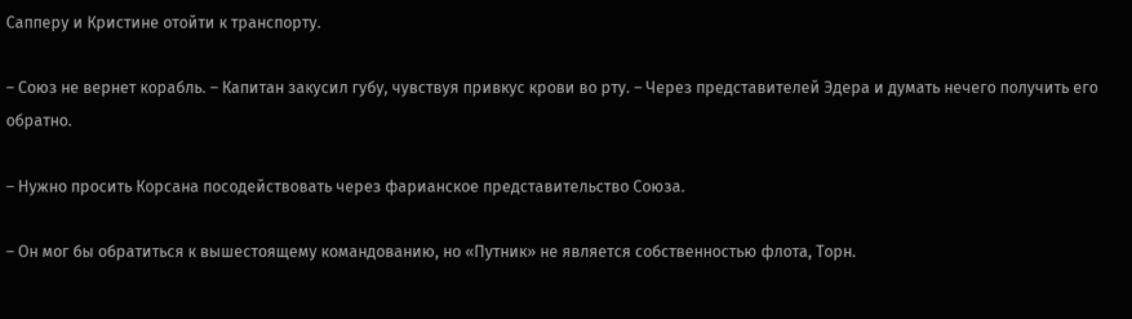Сапперу и Кристине отойти к транспорту.

– Союз не вернет корабль. – Капитан закусил губу, чувствуя привкус крови во рту. – Через представителей Эдера и думать нечего получить его обратно.

– Нужно просить Корсана посодействовать через фарианское представительство Союза.

– Он мог бы обратиться к вышестоящему командованию, но «Путник» не является собственностью флота, Торн.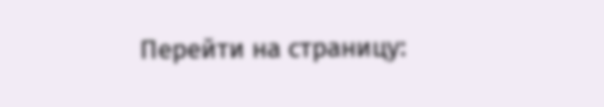Перейти на страницу: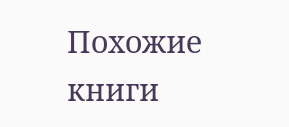Похожие книги